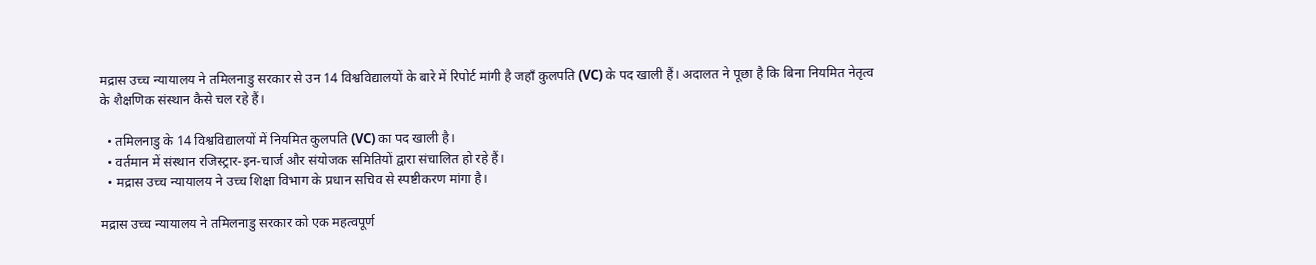मद्रास उच्च न्यायालय ने तमिलनाडु सरकार से उन 14 विश्वविद्यालयों के बारे में रिपोर्ट मांगी है जहाँ कुलपति (VC) के पद खाली हैं। अदालत ने पूछा है कि बिना नियमित नेतृत्व के शैक्षणिक संस्थान कैसे चल रहे हैं।

  • तमिलनाडु के 14 विश्वविद्यालयों में नियमित कुलपति (VC) का पद खाली है।
  • वर्तमान में संस्थान रजिस्ट्रार-इन-चार्ज और संयोजक समितियों द्वारा संचालित हो रहे हैं।
  • मद्रास उच्च न्यायालय ने उच्च शिक्षा विभाग के प्रधान सचिव से स्पष्टीकरण मांगा है।

मद्रास उच्च न्यायालय ने तमिलनाडु सरकार को एक महत्वपूर्ण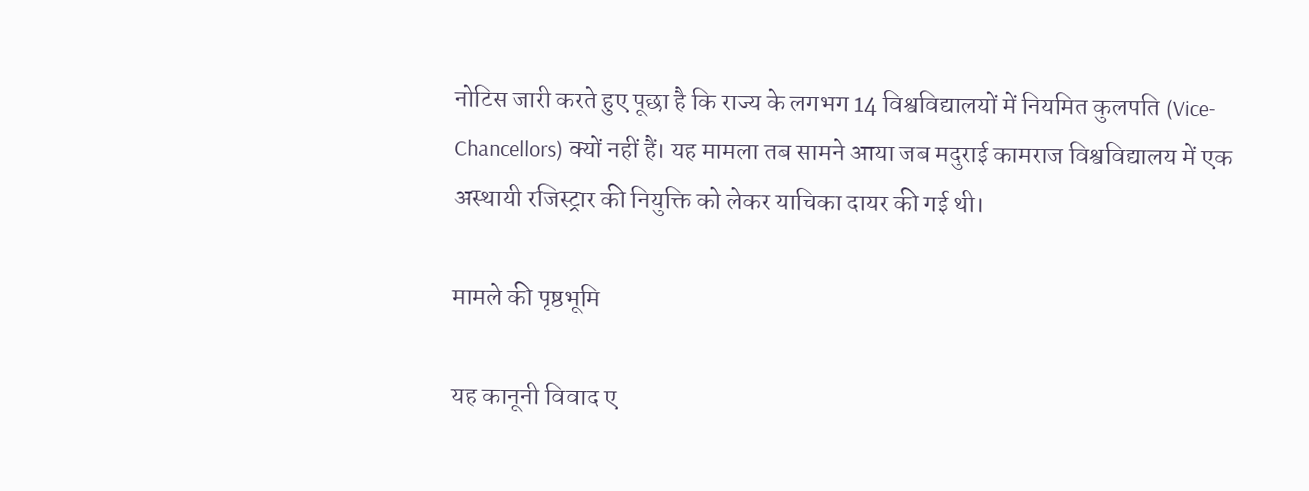नोटिस जारी करते हुए पूछा है कि राज्य के लगभग 14 विश्वविद्यालयों में नियमित कुलपति (Vice-Chancellors) क्यों नहीं हैं। यह मामला तब सामने आया जब मदुराई कामराज विश्वविद्यालय में एक अस्थायी रजिस्ट्रार की नियुक्ति को लेकर याचिका दायर की गई थी।

मामले की पृष्ठभूमि

यह कानूनी विवाद ए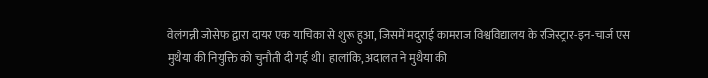वेलंगन्नी जोसेफ द्वारा दायर एक याचिका से शुरू हुआ, जिसमें मदुराई कामराज विश्वविद्यालय के रजिस्ट्रार-इन-चार्ज एस मुथैया की नियुक्ति को चुनौती दी गई थी। हालांकि, अदालत ने मुथैया की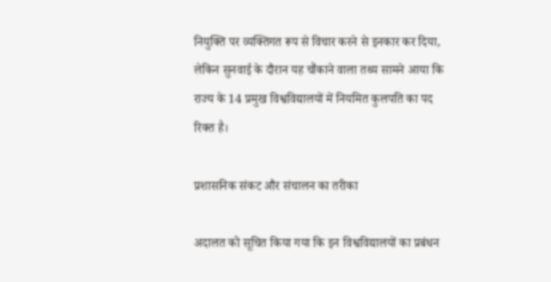नियुक्ति पर व्यक्तिगत रूप से विचार करने से इनकार कर दिया, लेकिन सुनवाई के दौरान यह चौंकाने वाला तथ्य सामने आया कि राज्य के 14 प्रमुख विश्वविद्यालयों में नियमित कुलपति का पद रिक्त है।

प्रशासनिक संकट और संचालन का तरीका

अदालत को सूचित किया गया कि इन विश्वविद्यालयों का प्रबंधन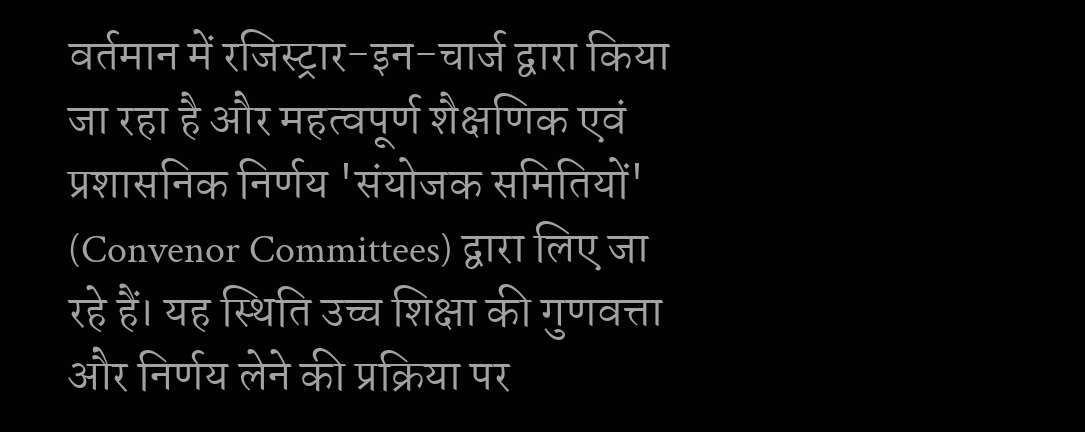वर्तमान में रजिस्ट्रार-इन-चार्ज द्वारा किया जा रहा है और महत्वपूर्ण शैक्षणिक एवं प्रशासनिक निर्णय 'संयोजक समितियों' (Convenor Committees) द्वारा लिए जा रहे हैं। यह स्थिति उच्च शिक्षा की गुणवत्ता और निर्णय लेने की प्रक्रिया पर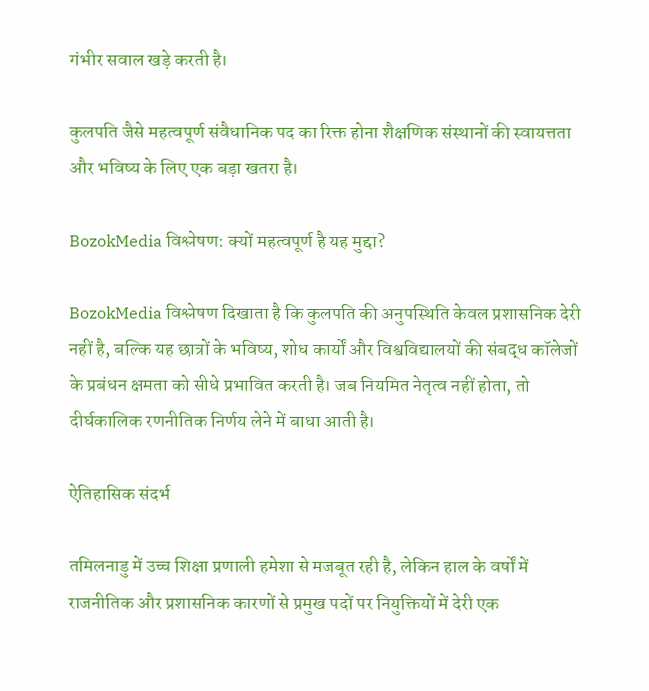गंभीर सवाल खड़े करती है।

कुलपति जैसे महत्वपूर्ण संवैधानिक पद का रिक्त होना शैक्षणिक संस्थानों की स्वायत्तता और भविष्य के लिए एक बड़ा खतरा है।

BozokMedia विश्लेषण: क्यों महत्वपूर्ण है यह मुद्दा?

BozokMedia विश्लेषण दिखाता है कि कुलपति की अनुपस्थिति केवल प्रशासनिक देरी नहीं है, बल्कि यह छात्रों के भविष्य, शोध कार्यों और विश्वविद्यालयों की संबद्ध कॉलेजों के प्रबंधन क्षमता को सीधे प्रभावित करती है। जब नियमित नेतृत्व नहीं होता, तो दीर्घकालिक रणनीतिक निर्णय लेने में बाधा आती है।

ऐतिहासिक संदर्भ

तमिलनाडु में उच्च शिक्षा प्रणाली हमेशा से मजबूत रही है, लेकिन हाल के वर्षों में राजनीतिक और प्रशासनिक कारणों से प्रमुख पदों पर नियुक्तियों में देरी एक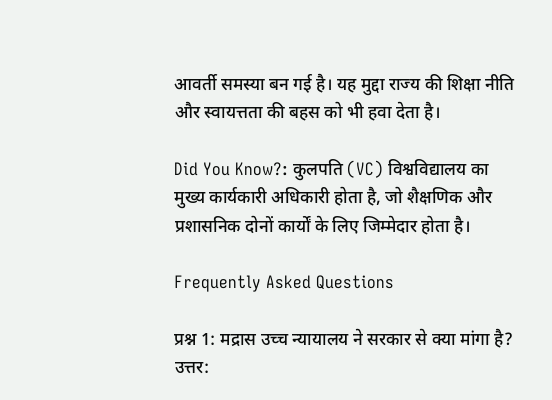आवर्ती समस्या बन गई है। यह मुद्दा राज्य की शिक्षा नीति और स्वायत्तता की बहस को भी हवा देता है।

Did You Know?: कुलपति (VC) विश्वविद्यालय का मुख्य कार्यकारी अधिकारी होता है, जो शैक्षणिक और प्रशासनिक दोनों कार्यों के लिए जिम्मेदार होता है।

Frequently Asked Questions

प्रश्न 1: मद्रास उच्च न्यायालय ने सरकार से क्या मांगा है?
उत्तर: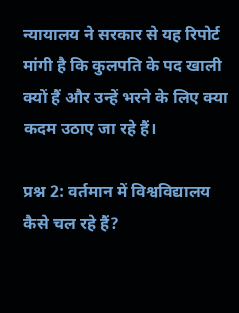न्यायालय ने सरकार से यह रिपोर्ट मांगी है कि कुलपति के पद खाली क्यों हैं और उन्हें भरने के लिए क्या कदम उठाए जा रहे हैं।

प्रश्न 2: वर्तमान में विश्वविद्यालय कैसे चल रहे हैं?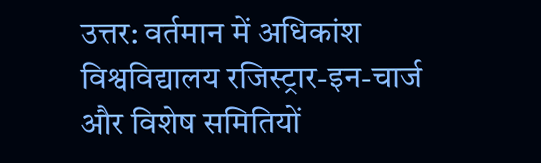उत्तर: वर्तमान में अधिकांश विश्वविद्यालय रजिस्ट्रार-इन-चार्ज और विशेष समितियों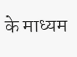के माध्यम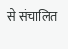से संचालित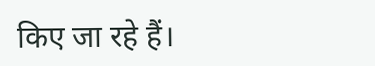किए जा रहे हैं।